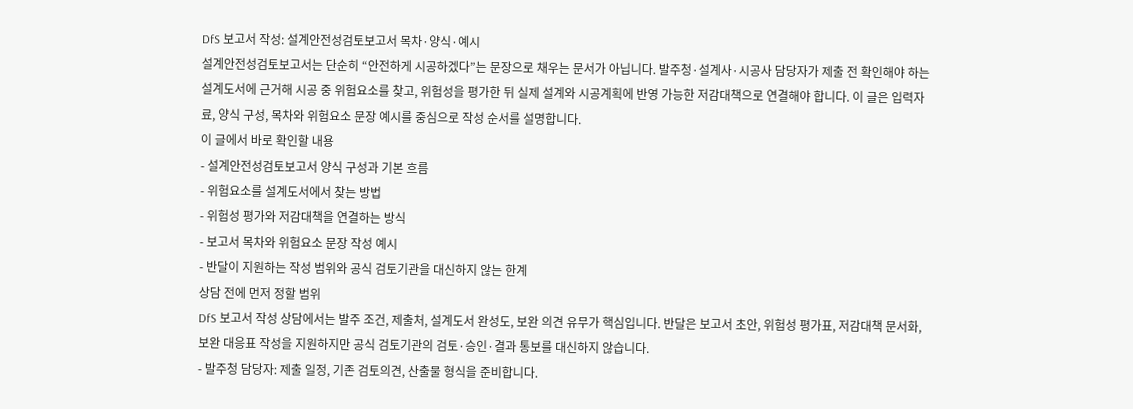DfS 보고서 작성: 설계안전성검토보고서 목차·양식·예시
설계안전성검토보고서는 단순히 “안전하게 시공하겠다”는 문장으로 채우는 문서가 아닙니다. 발주청·설계사·시공사 담당자가 제출 전 확인해야 하는 설계도서에 근거해 시공 중 위험요소를 찾고, 위험성을 평가한 뒤 실제 설계와 시공계획에 반영 가능한 저감대책으로 연결해야 합니다. 이 글은 입력자료, 양식 구성, 목차와 위험요소 문장 예시를 중심으로 작성 순서를 설명합니다.
이 글에서 바로 확인할 내용
- 설계안전성검토보고서 양식 구성과 기본 흐름
- 위험요소를 설계도서에서 찾는 방법
- 위험성 평가와 저감대책을 연결하는 방식
- 보고서 목차와 위험요소 문장 작성 예시
- 반달이 지원하는 작성 범위와 공식 검토기관을 대신하지 않는 한계
상담 전에 먼저 정할 범위
DfS 보고서 작성 상담에서는 발주 조건, 제출처, 설계도서 완성도, 보완 의견 유무가 핵심입니다. 반달은 보고서 초안, 위험성 평가표, 저감대책 문서화, 보완 대응표 작성을 지원하지만 공식 검토기관의 검토·승인·결과 통보를 대신하지 않습니다.
- 발주청 담당자: 제출 일정, 기존 검토의견, 산출물 형식을 준비합니다.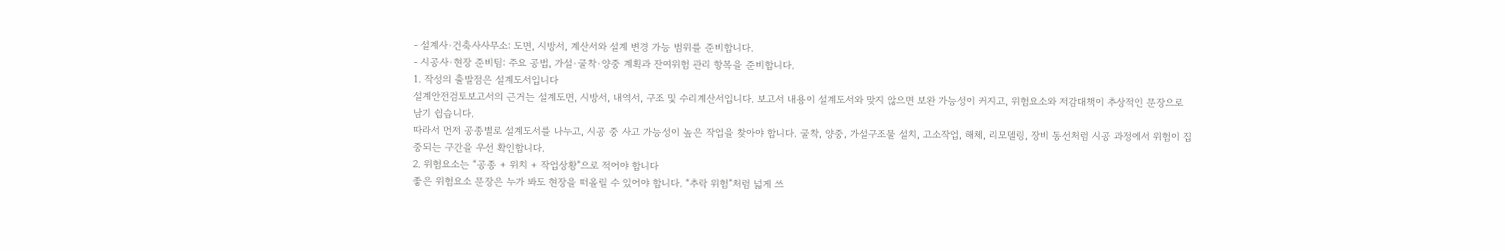- 설계사·건축사사무소: 도면, 시방서, 계산서와 설계 변경 가능 범위를 준비합니다.
- 시공사·현장 준비팀: 주요 공법, 가설·굴착·양중 계획과 잔여위험 관리 항목을 준비합니다.
1. 작성의 출발점은 설계도서입니다
설계안전검토보고서의 근거는 설계도면, 시방서, 내역서, 구조 및 수리계산서입니다. 보고서 내용이 설계도서와 맞지 않으면 보완 가능성이 커지고, 위험요소와 저감대책이 추상적인 문장으로 남기 쉽습니다.
따라서 먼저 공종별로 설계도서를 나누고, 시공 중 사고 가능성이 높은 작업을 찾아야 합니다. 굴착, 양중, 가설구조물 설치, 고소작업, 해체, 리모델링, 장비 동선처럼 시공 과정에서 위험이 집중되는 구간을 우선 확인합니다.
2. 위험요소는 “공종 + 위치 + 작업상황”으로 적어야 합니다
좋은 위험요소 문장은 누가 봐도 현장을 떠올릴 수 있어야 합니다. “추락 위험”처럼 넓게 쓰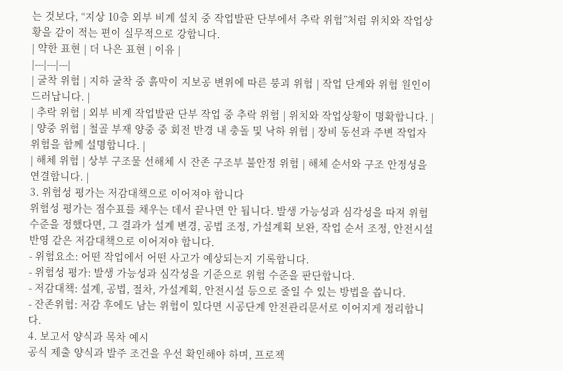는 것보다, “지상 10층 외부 비계 설치 중 작업발판 단부에서 추락 위험”처럼 위치와 작업상황을 같이 적는 편이 실무적으로 강합니다.
| 약한 표현 | 더 나은 표현 | 이유 |
|---|---|---|
| 굴착 위험 | 지하 굴착 중 흙막이 지보공 변위에 따른 붕괴 위험 | 작업 단계와 위험 원인이 드러납니다. |
| 추락 위험 | 외부 비계 작업발판 단부 작업 중 추락 위험 | 위치와 작업상황이 명확합니다. |
| 양중 위험 | 철골 부재 양중 중 회전 반경 내 충돌 및 낙하 위험 | 장비 동선과 주변 작업자 위험을 함께 설명합니다. |
| 해체 위험 | 상부 구조물 선해체 시 잔존 구조부 불안정 위험 | 해체 순서와 구조 안정성을 연결합니다. |
3. 위험성 평가는 저감대책으로 이어져야 합니다
위험성 평가는 점수표를 채우는 데서 끝나면 안 됩니다. 발생 가능성과 심각성을 따져 위험 수준을 정했다면, 그 결과가 설계 변경, 공법 조정, 가설계획 보완, 작업 순서 조정, 안전시설 반영 같은 저감대책으로 이어져야 합니다.
- 위험요소: 어떤 작업에서 어떤 사고가 예상되는지 기록합니다.
- 위험성 평가: 발생 가능성과 심각성을 기준으로 위험 수준을 판단합니다.
- 저감대책: 설계, 공법, 절차, 가설계획, 안전시설 등으로 줄일 수 있는 방법을 씁니다.
- 잔존위험: 저감 후에도 남는 위험이 있다면 시공단계 안전관리문서로 이어지게 정리합니다.
4. 보고서 양식과 목차 예시
공식 제출 양식과 발주 조건을 우선 확인해야 하며, 프로젝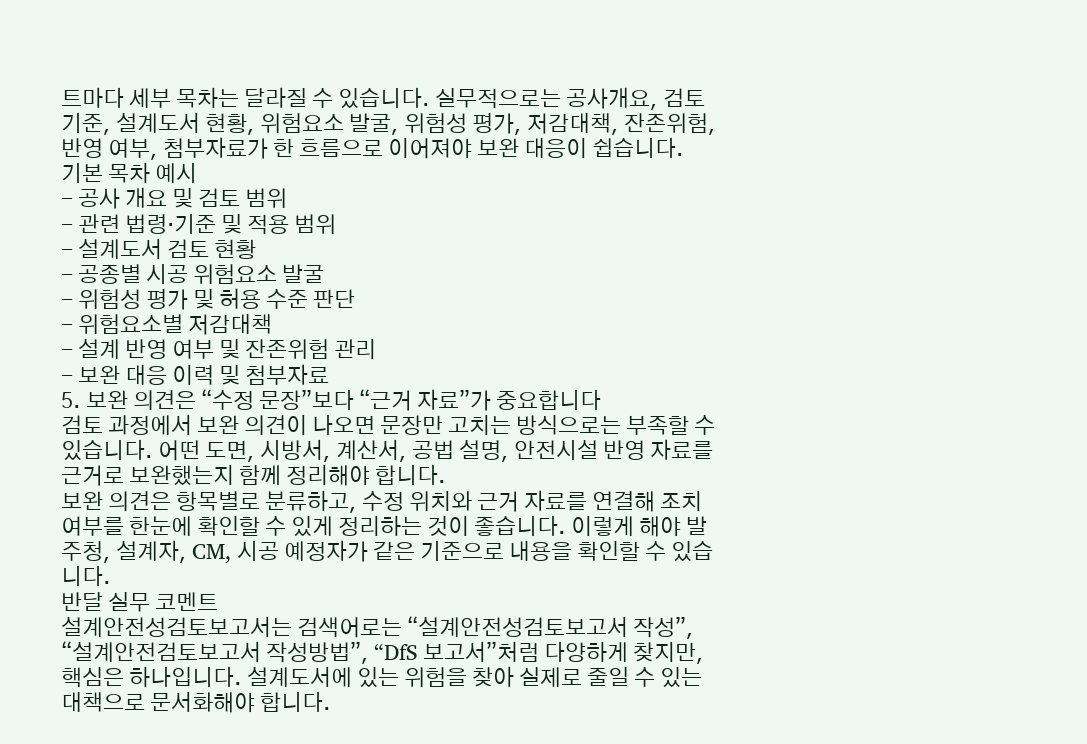트마다 세부 목차는 달라질 수 있습니다. 실무적으로는 공사개요, 검토 기준, 설계도서 현황, 위험요소 발굴, 위험성 평가, 저감대책, 잔존위험, 반영 여부, 첨부자료가 한 흐름으로 이어져야 보완 대응이 쉽습니다.
기본 목차 예시
- 공사 개요 및 검토 범위
- 관련 법령·기준 및 적용 범위
- 설계도서 검토 현황
- 공종별 시공 위험요소 발굴
- 위험성 평가 및 허용 수준 판단
- 위험요소별 저감대책
- 설계 반영 여부 및 잔존위험 관리
- 보완 대응 이력 및 첨부자료
5. 보완 의견은 “수정 문장”보다 “근거 자료”가 중요합니다
검토 과정에서 보완 의견이 나오면 문장만 고치는 방식으로는 부족할 수 있습니다. 어떤 도면, 시방서, 계산서, 공법 설명, 안전시설 반영 자료를 근거로 보완했는지 함께 정리해야 합니다.
보완 의견은 항목별로 분류하고, 수정 위치와 근거 자료를 연결해 조치 여부를 한눈에 확인할 수 있게 정리하는 것이 좋습니다. 이렇게 해야 발주청, 설계자, CM, 시공 예정자가 같은 기준으로 내용을 확인할 수 있습니다.
반달 실무 코멘트
설계안전성검토보고서는 검색어로는 “설계안전성검토보고서 작성”, “설계안전검토보고서 작성방법”, “DfS 보고서”처럼 다양하게 찾지만, 핵심은 하나입니다. 설계도서에 있는 위험을 찾아 실제로 줄일 수 있는 대책으로 문서화해야 합니다.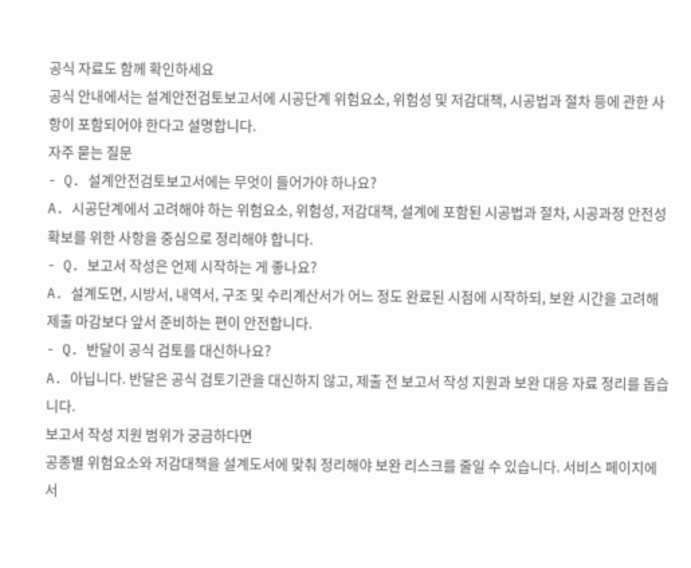공식 자료도 함께 확인하세요
공식 안내에서는 설계안전검토보고서에 시공단계 위험요소, 위험성 및 저감대책, 시공법과 절차 등에 관한 사항이 포함되어야 한다고 설명합니다.
자주 묻는 질문
- Q. 설계안전검토보고서에는 무엇이 들어가야 하나요?
A. 시공단계에서 고려해야 하는 위험요소, 위험성, 저감대책, 설계에 포함된 시공법과 절차, 시공과정 안전성 확보를 위한 사항을 중심으로 정리해야 합니다.
- Q. 보고서 작성은 언제 시작하는 게 좋나요?
A. 설계도면, 시방서, 내역서, 구조 및 수리계산서가 어느 정도 완료된 시점에 시작하되, 보완 시간을 고려해 제출 마감보다 앞서 준비하는 편이 안전합니다.
- Q. 반달이 공식 검토를 대신하나요?
A. 아닙니다. 반달은 공식 검토기관을 대신하지 않고, 제출 전 보고서 작성 지원과 보완 대응 자료 정리를 돕습니다.
보고서 작성 지원 범위가 궁금하다면
공종별 위험요소와 저감대책을 설계도서에 맞춰 정리해야 보완 리스크를 줄일 수 있습니다. 서비스 페이지에서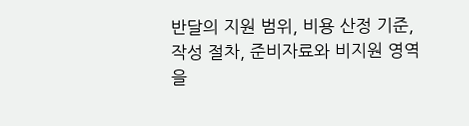반달의 지원 범위, 비용 산정 기준, 작성 절차, 준비자료와 비지원 영역을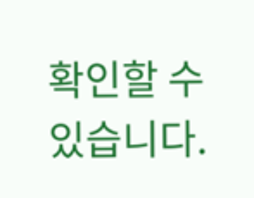확인할 수 있습니다.